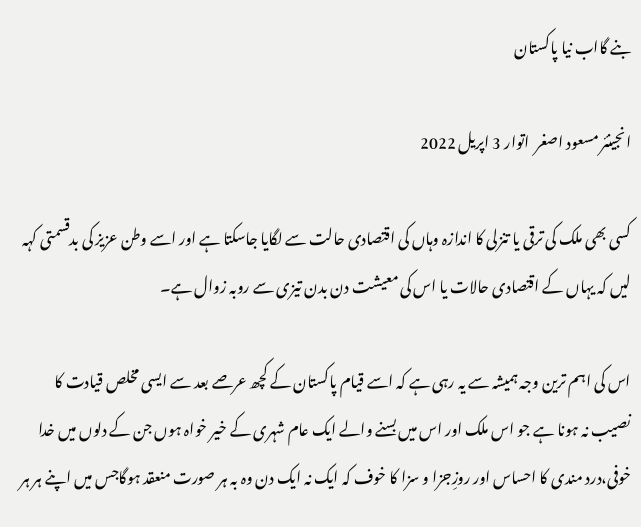بنے گااب نیا پاکستان

انجینئر مسعود اصغر  اتوار 3 اپريل 2022

کسی بھی ملک کی ترقی یا تنزلی کا اندازہ وہاں کی اقتصادی حالت سے لگایا جاسکتا ہے اور اسے وطن عزیز کی بدقسمتی کہہ لیں کہ یہاں کے اقتصادی حالات یا اس کی معیشت دن بدن تیزی سے روبہ زوال ہے۔

اس کی اہم ترین وجہ ہمیشہ سے یہ رہی ہے کہ اسے قیام پاکستان کے کچھ عرصے بعد سے ایسی مخلص قیادت کا نصیب نہ ہونا ہے جو اس ملک اور اس میں بسنے والے ایک عام شہری کے خیر خواہ ہوں جن کے دلوں میں خدا خوفی،درد مندی کا احساس اور روزِجزا و سزا کا خوف کہ ایک نہ ایک دن وہ بہ ہر صورت منعقد ہوگاجس میں اپنے ہر ہر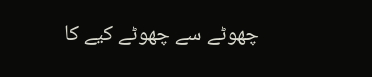چھوٹے سے چھوٹے کیے کا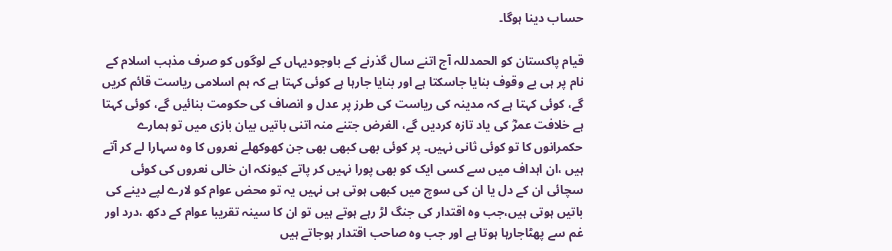حساب دینا ہوگا۔

قیام پاکستان کو الحمدللہ آج اتنے سال گذرنے کے باوجودیہاں کے لوگوں کو صرف مذہب اسلام کے نام پر ہی بے وقوف بنایا جاسکتا ہے اور بنایا جارہا ہے کوئی کہتا ہے کہ ہم اسلامی ریاست قائم کریں گے، کوئی کہتا ہے کہ مدینہ کی ریاست کی طرز پر عدل و انصاف کی حکومت بنائیں گے، کوئی کہتا ہے خلافت عمرؓ کی یاد تازہ کردیں گے، الغرض جتنے منہ اتنی باتیں بیان بازی میں تو ہمارے حکمرانوں کا تو کوئی ثانی نہیں۔ پر کوئی بھی کبھی بھی جن کھوکھلے نعروں کا وہ سہارا لے کر آتے ہیں ،ان اہداف میں سے کسی ایک کو بھی پورا نہیں کر پاتے کیونکہ ان خالی نعروں کی کوئی سچائی ان کے دل یا ان کی سوچ میں کبھی ہوتی ہی نہیں یہ تو محض عوام کو لارے لپے دینے کی باتیں ہوتی ہیں،جب وہ اقتدار کی جنگ لڑ رہے ہوتے ہیں تو ان کا سینہ تقریبا عوام کے دکھ ،درد اور غم سے پھٹاجارہا ہوتا ہے اور جب وہ صاحب اقتدار ہوجاتے ہیں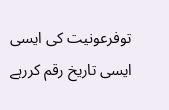توفرعونیت کی ایسی ایسی تاریخ رقم کررہے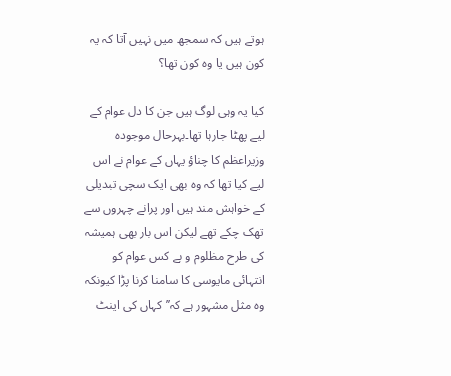ہوتے ہیں کہ سمجھ میں نہیں آتا کہ یہ کون ہیں یا وہ کون تھا؟

کیا یہ وہی لوگ ہیں جن کا دل عوام کے لیے پھٹا جارہا تھا۔بہرحال موجودہ وزیراعظم کا چناؤ یہاں کے عوام نے اس لیے کیا تھا کہ وہ بھی ایک سچی تبدیلی کے خواہش مند ہیں اور پرانے چہروں سے تھک چکے تھے لیکن اس بار بھی ہمیشہ کی طرح مظلوم و بے کس عوام کو انتہائی مایوسی کا سامنا کرنا پڑا کیونکہ وہ مثل مشہور ہے کہ’’کہاں کی اینٹ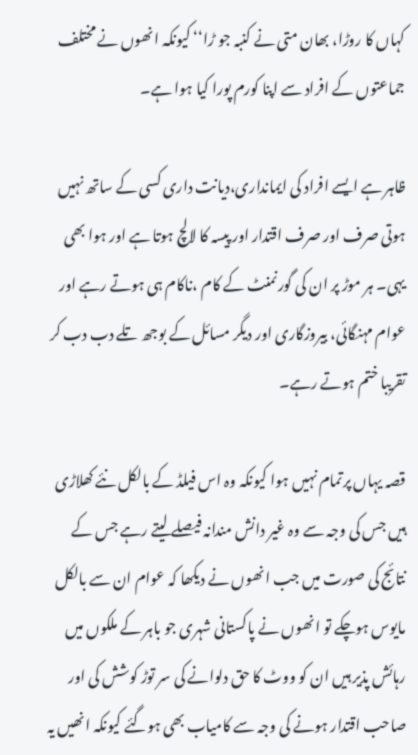کہاں کا روڑا، بھان متی نے کنبہ جو ڑا‘‘ کیونکہ انھوں نے مختلف جماعتوں کے افراد سے اپنا کورم پورا کیا ہوا ہے۔

ظاہر ہے ایسے افراد کی ایمانداری،دیانت داری کسی کے ساتھ نہیں ہوتی صرف اور صرف اقتدار اور پیسہ کا لالچ ہوتا ہے اور ہوا بھی یہی۔ ہر موڑ پر ان کی گورنمنٹ کے کام ،ناکام ہی ہوتے رہے اور عوام مہنگائی، بیروزگاری اور دیگر مسائل کے بوجھ تلے دب دب کر تقریبا ختم ہوتے رہے۔

قصہ یہاں پرتمام نہیں ہوا کیونکہ وہ اس فیلڈ کے بالکل نئے کھلاڑی ہیں جس کی وجہ سے وہ غیر دانش مندانہ فیصلے لیتے رہے جس کے نتائج کی صورت میں جب انھوں نے دیکھا کہ عوام ان سے بالکل مایوس ہوچکے تو انھوں نے پاکستانی شہری جو باہر کے ملکوں میں رہائش پذیر ہیں ان کو ووٹ کا حق دلوانے کی سر توڑ کوشش کی اور صاحب اقتدار ہونے کی وجہ سے کامیاب بھی ہوگئے کیونکہ انھیں یہ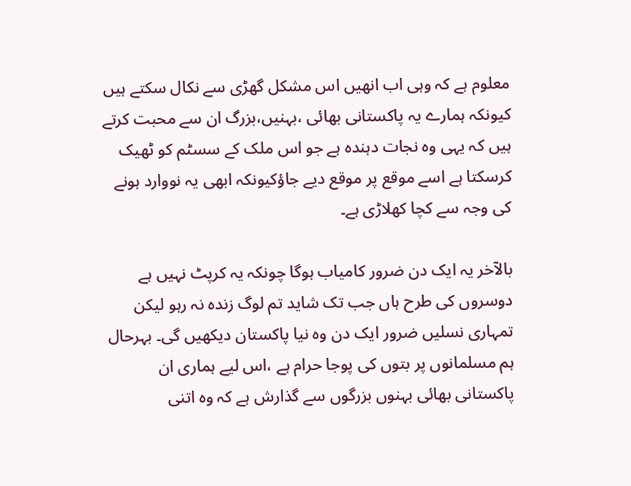معلوم ہے کہ وہی اب انھیں اس مشکل گھڑی سے نکال سکتے ہیں کیونکہ ہمارے یہ پاکستانی بھائی ،بہنیں،بزرگ ان سے محبت کرتے ہیں کہ یہی وہ نجات دہندہ ہے جو اس ملک کے سسٹم کو ٹھیک کرسکتا ہے اسے موقع پر موقع دیے جاؤکیونکہ ابھی یہ نووارد ہونے کی وجہ سے کچا کھلاڑی ہے۔

بالآخر یہ ایک دن ضرور کامیاب ہوگا چونکہ یہ کرپٹ نہیں ہے دوسروں کی طرح ہاں جب تک شاید تم لوگ زندہ نہ رہو لیکن تمہاری نسلیں ضرور ایک دن وہ نیا پاکستان دیکھیں گی۔ بہرحال ہم مسلمانوں پر بتوں کی پوجا حرام ہے ،اس لیے ہماری ان پاکستانی بھائی بہنوں بزرگوں سے گذارش ہے کہ وہ اتنی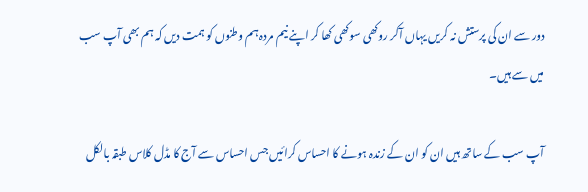دور سے ان کی پرستش نہ کریں یہاں آکر روکھی سوکھی کھا کر اپنے نیم مردہ ہم وطنوں کو ہمت دیں کہ ہم بھی آپ سب میں سے ہیں۔

آپ سب کے ساتھ ہیں ان کو ان کے زندہ ہونے کا احساس کرائیں جس احساس سے آج کا مڈل کلاس طبقہ بالکل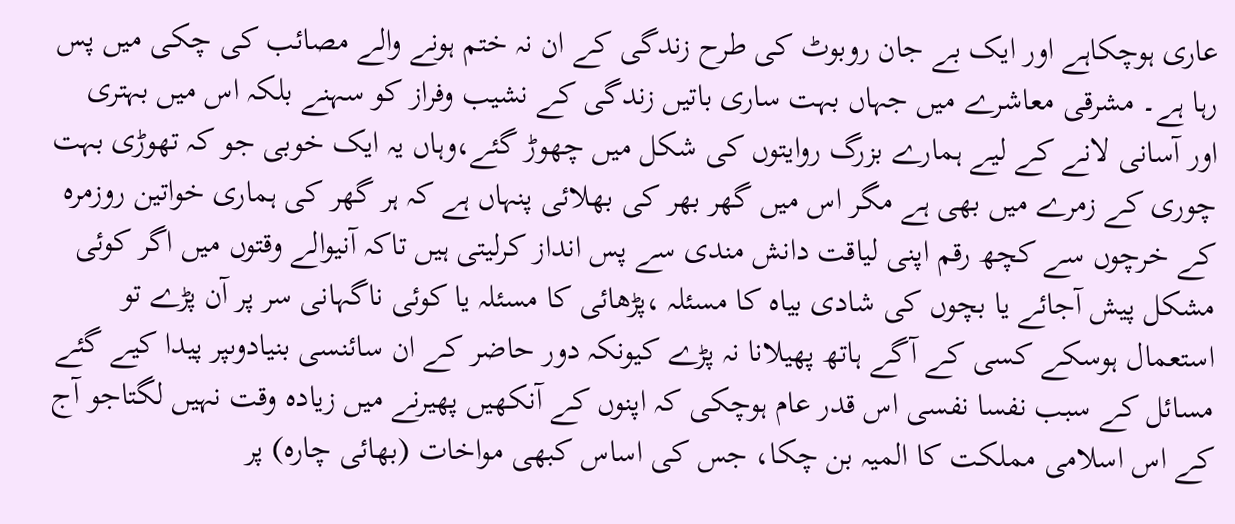عاری ہوچکاہے اور ایک بے جان روبوٹ کی طرح زندگی کے ان نہ ختم ہونے والے مصائب کی چکی میں پس رہا ہے۔ مشرقی معاشرے میں جہاں بہت ساری باتیں زندگی کے نشیب وفراز کو سہنے بلکہ اس میں بہتری اور آسانی لانے کے لیے ہمارے بزرگ روایتوں کی شکل میں چھوڑ گئے،وہاں یہ ایک خوبی جو کہ تھوڑی بہت چوری کے زمرے میں بھی ہے مگر اس میں گھر بھر کی بھلائی پنہاں ہے کہ ہر گھر کی ہماری خواتین روزمرہ کے خرچوں سے کچھ رقم اپنی لیاقت دانش مندی سے پس انداز کرلیتی ہیں تاکہ آنیوالے وقتوں میں اگر کوئی مشکل پیش آجائے یا بچوں کی شادی بیاہ کا مسئلہ ،پڑھائی کا مسئلہ یا کوئی ناگہانی سر پر آن پڑے تو استعمال ہوسکے کسی کے آگے ہاتھ پھیلانا نہ پڑے کیونکہ دور حاضر کے ان سائنسی بنیادوںپر پیدا کیے گئے مسائل کے سبب نفسا نفسی اس قدر عام ہوچکی کہ اپنوں کے آنکھیں پھیرنے میں زیادہ وقت نہیں لگتاجو آج کے اس اسلامی مملکت کا المیہ بن چکا، جس کی اساس کبھی مواخات (بھائی چارہ) پر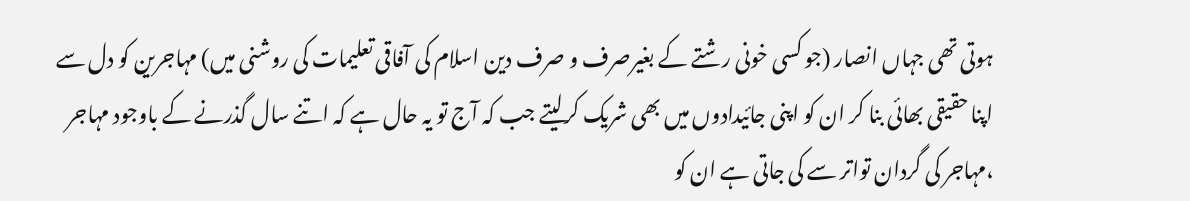ہوتی تھی جہاں انصار (جو کسی خونی رشتے کے بغیرصرف و صرف دین اسلام کی آفاقی تعلیمات کی روشنی میں) مہاجرین کو دل سے اپنا حقیقی بھائی بنا کر ان کو اپنی جائیدادوں میں بھی شریک کرلیتے جب کہ آج تو یہ حال ہے کہ اتنے سال گذرنے کے باوجود مہاجر ،مہاجر کی گردان تواتر سے کی جاتی ہے ان کو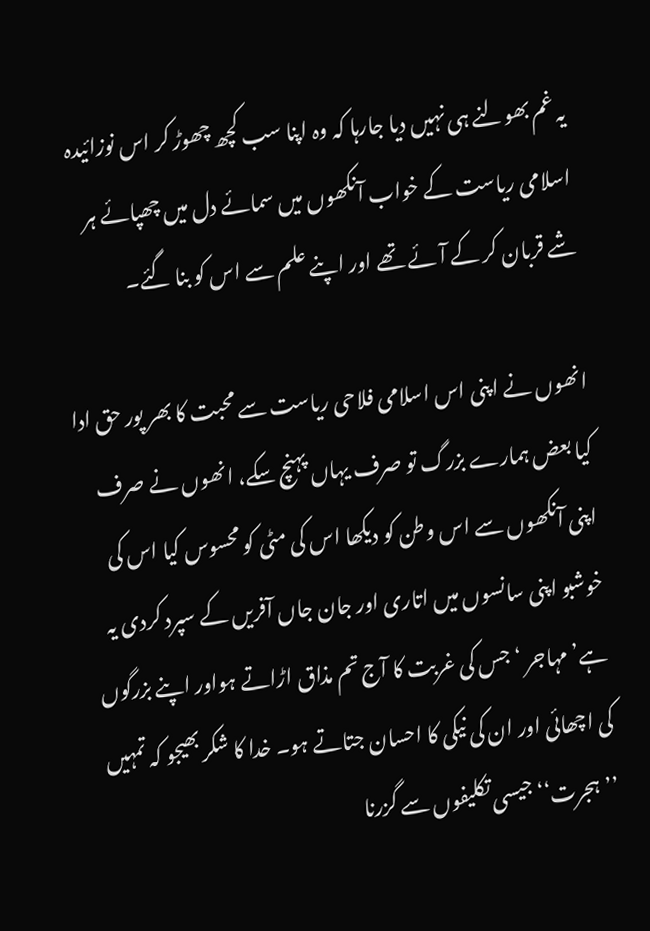یہ غم بھولنے ہی نہیں دیا جارہا کہ وہ اپنا سب کچھ چھوڑ کر اس نوزائیدہ اسلامی ریاست کے خواب آنکھوں میں سمائے دل میں چھپائے ہر شے قربان کر کے آئے تھے اور اپنے علم سے اس کو بنا گئے۔

انھوں نے اپنی اس اسلامی فلاحی ریاست سے محبت کا بھر پور حق ادا کیا بعض ہمارے بزرگ تو صرف یہاں پہنچ سکے، انھوں نے صرف اپنی آنکھوں سے اس وطن کو دیکھا اس کی مٹی کو محسوس کیا اس کی خوشبو اپنی سانسوں میں اتاری اور جان جاں آفریں کے سپرد کردی یہ ہے’ مہاجر ‘ جس کی غربت کا آج تم مذاق اڑاتے ہواور اپنے بزرگوں کی اچھائی اور ان کی نیکی کا احسان جتاتے ہو۔ خدا کا شکر بھیجو کہ تمہیں ’’ہجرت‘‘ جیسی تکلیفوں سے گزرنا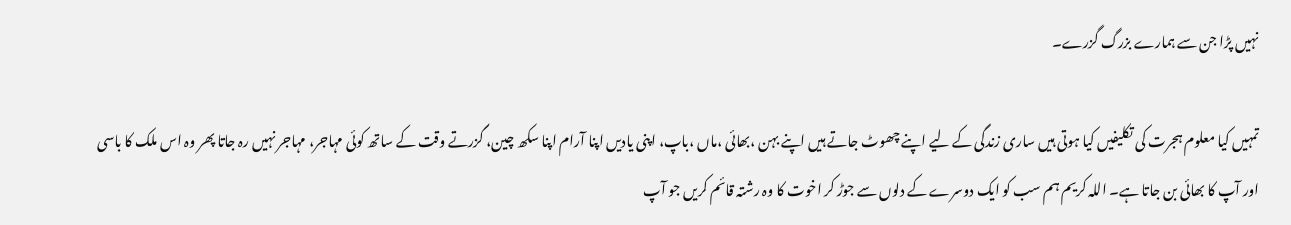نہیں پڑا جن سے ہمارے بزرگ گزرے۔

تمہیں کیا معلوم ہجرت کی تکلیفیں کیا ہوتی ہیں ساری زندگی کے لیے اپنے چھوٹ جاتے ہیں اپنے بہن ،بھائی ،ماں ،باپ، اپنی یادیں اپنا آرام اپنا سکھ چین، گزرتے وقت کے ساتھ کوئی مہاجر، مہاجر نہیں رہ جاتا پھر وہ اس ملک کا باسی اور آپ کا بھائی بن جاتا ہے۔ اللہ کریم ہم سب کو ایک دوسرے کے دلوں سے جوڑ کر اخوت کا وہ رشتہ قائم کریں جو آپ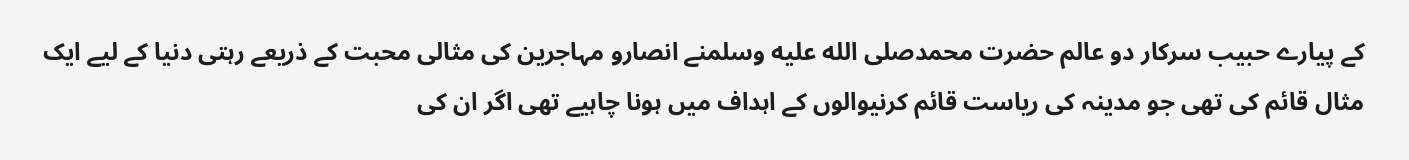کے پیارے حبیب سرکار دو عالم حضرت محمدصلى الله عليه وسلمنے انصارو مہاجرین کی مثالی محبت کے ذریعے رہتی دنیا کے لیے ایک مثال قائم کی تھی جو مدینہ کی ریاست قائم کرنیوالوں کے اہداف میں ہونا چاہیے تھی اگر ان کی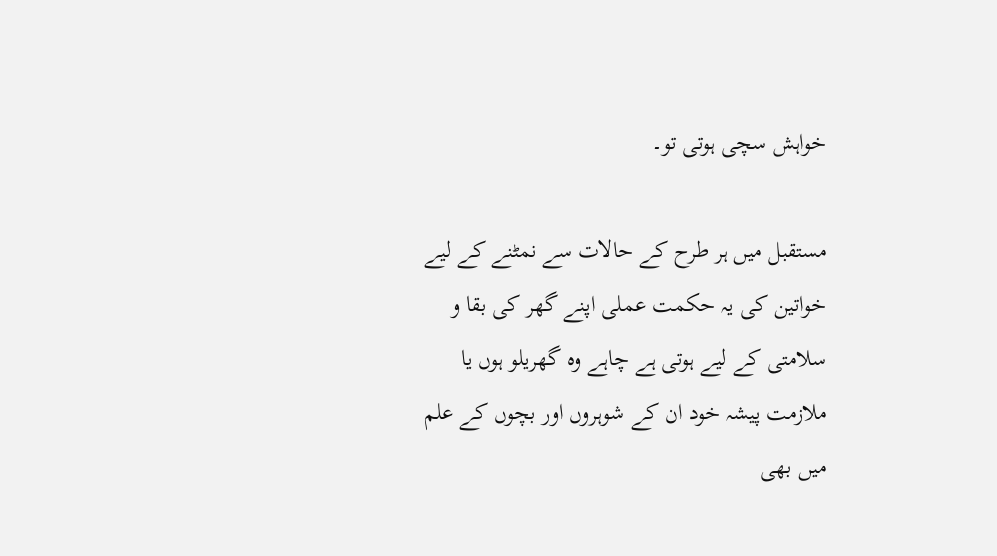خواہش سچی ہوتی تو۔

مستقبل میں ہر طرح کے حالات سے نمٹنے کے لیے خواتین کی یہ حکمت عملی اپنے گھر کی بقا و سلامتی کے لیے ہوتی ہے چاہے وہ گھریلو ہوں یا ملازمت پیشہ خود ان کے شوہروں اور بچوں کے علم میں بھی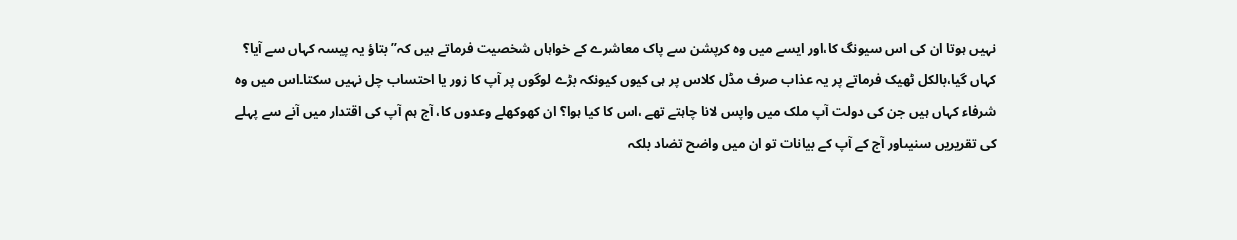نہیں ہوتا ان کی اس سیونگ کا،اور ایسے میں وہ کرپشن سے پاک معاشرے کے خواہاں شخصیت فرماتے ہیں کہ’’ بتاؤ یہ پیسہ کہاں سے آیا؟ کہاں گیا،بالکل ٹھیک فرماتے پر یہ عذاب صرف مڈل کلاس پر ہی کیوں کیونکہ بڑے لوگوں پر آپ کا زور یا احتساب چل نہیں سکتا۔اس میں وہ شرفاء کہاں ہیں جن کی دولت آپ ملک میں واپس لانا چاہتے تھے ،اس کا کیا ہوا؟ ان کھوکھلے وعدوں کا، آج ہم آپ کی اقتدار میں آنے سے پہلے کی تقریریں سنیںاور آج کے آپ کے بیانات تو ان میں واضح تضاد بلکہ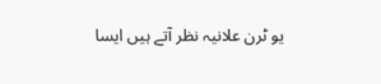یو ٹرن علانیہ نظر آتے ہیں ایسا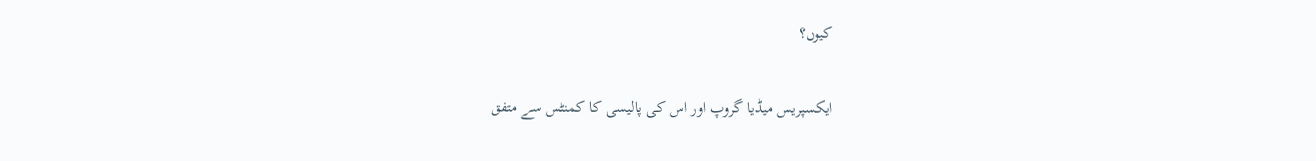کیوں؟

ایکسپریس میڈیا گروپ اور اس کی پالیسی کا کمنٹس سے متفق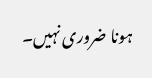ہونا ضروری نہیں۔